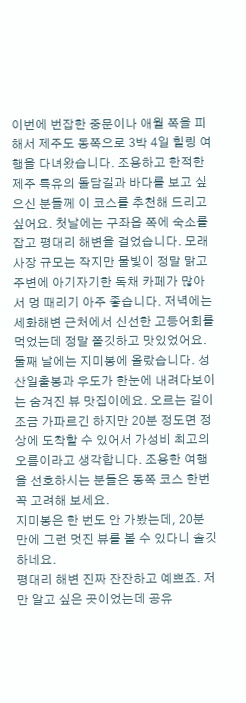이번에 번잡한 중문이나 애월 쪽을 피해서 제주도 동쪽으로 3박 4일 힐링 여행을 다녀왔습니다. 조용하고 한적한 제주 특유의 돌담길과 바다를 보고 싶으신 분들께 이 코스를 추천해 드리고 싶어요. 첫날에는 구좌읍 쪽에 숙소를 잡고 평대리 해변을 걸었습니다. 모래사장 규모는 작지만 물빛이 정말 맑고 주변에 아기자기한 독채 카페가 많아서 멍 때리기 아주 좋습니다. 저녁에는 세화해변 근처에서 신선한 고등어회를 먹었는데 정말 쫄깃하고 맛있었어요. 둘째 날에는 지미봉에 올랐습니다. 성산일출봉과 우도가 한눈에 내려다보이는 숨겨진 뷰 맛집이에요. 오르는 길이 조금 가파르긴 하지만 20분 정도면 정상에 도착할 수 있어서 가성비 최고의 오름이라고 생각합니다. 조용한 여행을 선호하시는 분들은 동쪽 코스 한번 꼭 고려해 보세요.
지미봉은 한 번도 안 가봤는데, 20분 만에 그런 멋진 뷰를 볼 수 있다니 솔깃하네요.
평대리 해변 진짜 잔잔하고 예쁘죠. 저만 알고 싶은 곳이었는데 공유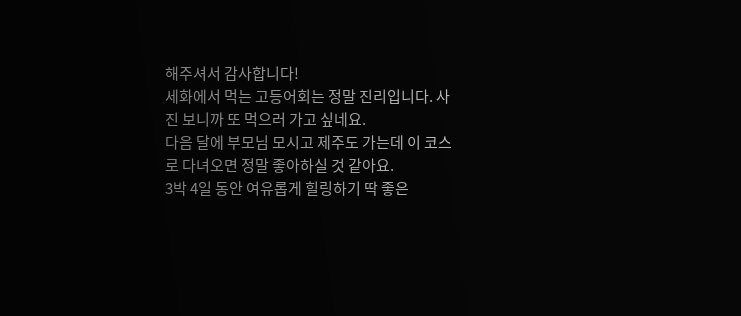해주셔서 감사합니다!
세화에서 먹는 고등어회는 정말 진리입니다. 사진 보니까 또 먹으러 가고 싶네요.
다음 달에 부모님 모시고 제주도 가는데 이 코스로 다녀오면 정말 좋아하실 것 같아요.
3박 4일 동안 여유롭게 힐링하기 딱 좋은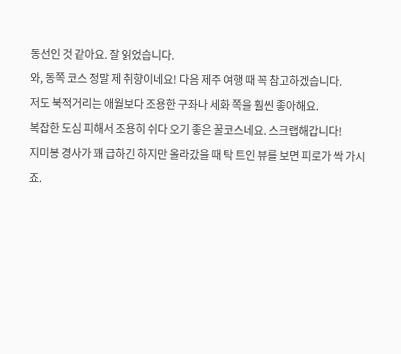동선인 것 같아요. 잘 읽었습니다.
와, 동쪽 코스 정말 제 취향이네요! 다음 제주 여행 때 꼭 참고하겠습니다.
저도 북적거리는 애월보다 조용한 구좌나 세화 쪽을 훨씬 좋아해요.
복잡한 도심 피해서 조용히 쉬다 오기 좋은 꿀코스네요. 스크랩해갑니다!
지미봉 경사가 꽤 급하긴 하지만 올라갔을 때 탁 트인 뷰를 보면 피로가 싹 가시죠.